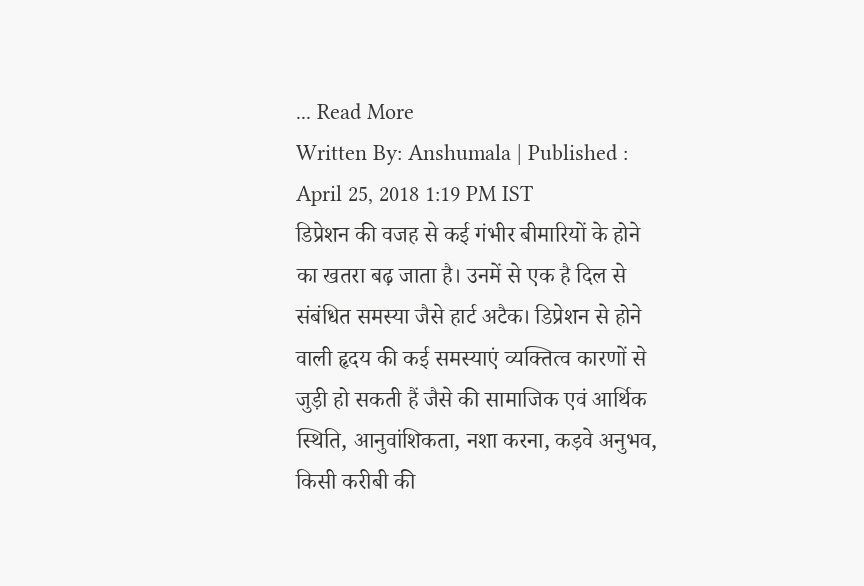... Read More
Written By: Anshumala | Published : April 25, 2018 1:19 PM IST
डिप्रेशन की वजह से कई गंभीर बीमारियों के होने का खतरा बढ़ जाता है। उनमें से एक है दिल से संबंधित समस्या जैसे हार्ट अटैक। डिप्रेशन से होने वाली हृदय की कई समस्याएं व्यक्तित्व कारणों से जुड़ी हो सकती हैं जैसे की सामाजिक एवं आर्थिक स्थिति, आनुवांशिकता, नशा करना, कड़वे अनुभव, किसी करीबी की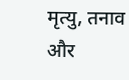मृत्यु, तनाव और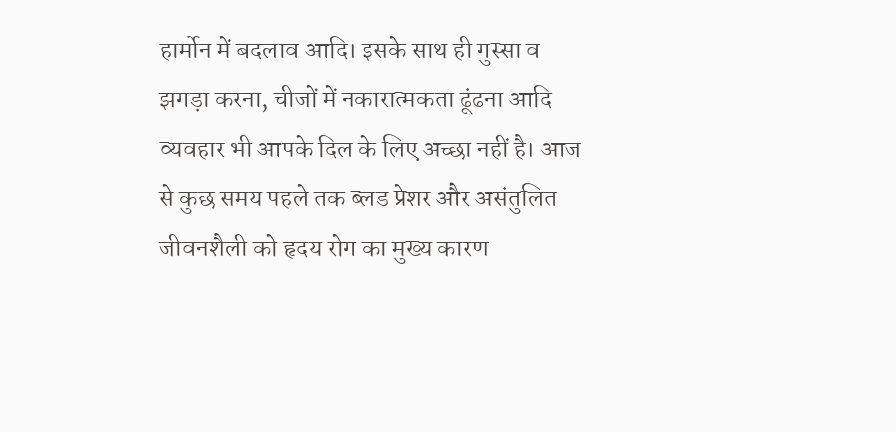हार्मोन में बदलाव आदि। इसके साथ ही गुस्सा व झगड़ा करना, चीजों में नकारात्मकता ढूंढना आदि व्यवहार भी आपके दिल के लिए अच्छा नहीं है। आज से कुछ समय पहले तक ब्लड प्रेशर और असंतुलित जीवनशैली को हृदय रोग का मुख्य कारण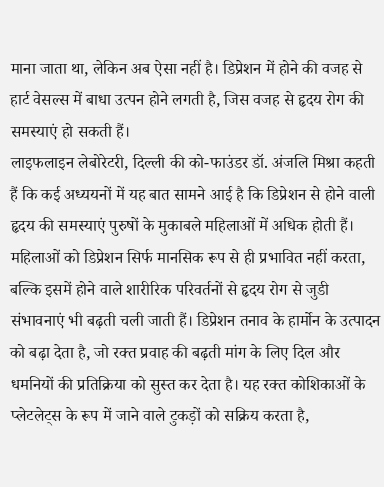माना जाता था, लेकिन अब ऐसा नहीं है। डिप्रेशन में होने की वजह से हार्ट वेसल्स में बाधा उत्पन होने लगती है, जिस वजह से हृदय रोग की समस्याएं हो सकती हैं।
लाइफलाइन लेबोरेटरी, दिल्ली की को-फाउंडर डॉ. अंजलि मिश्रा कहती हैं कि कई अध्ययनों में यह बात सामने आई है कि डिप्रेशन से होने वाली हृदय की समस्याएं पुरुषों के मुकाबले महिलाओं में अधिक होती हैं। महिलाओं को डिप्रेशन सिर्फ मानसिक रूप से ही प्रभावित नहीं करता, बल्कि इसमें होने वाले शारीरिक परिवर्तनों से हृदय रोग से जुडी संभावनाएं भी बढ़ती चली जाती हैं। डिप्रेशन तनाव के हार्मोन के उत्पादन को बढ़ा देता है, जो रक्त प्रवाह की बढ़ती मांग के लिए दिल और धमनियों की प्रतिक्रिया को सुस्त कर देता है। यह रक्त कोशिकाओं के प्लेटलेट्स के रूप में जाने वाले टुकड़ों को सक्रिय करता है,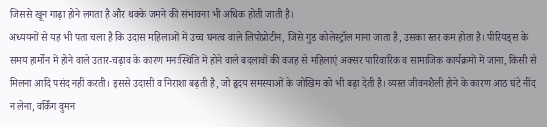जिससे खून गाढ़ा होने लगता है और थक्के जमने की संभावना भी अधिक होती जाती है।
अध्ययनों से यह भी पता चला है कि उदास महिलाओं में उच्च घनत्व वाले लिपोप्रोटीन, जिसे गुड कोलेस्ट्रॉल माना जाता है, उसका स्तर कम होता है। पीरियड्स के समय हार्मोन में होने वाले उतार-चढ़ाव के कारण मनःस्थिति में होने वाले बदलावों की वजह से महिलाएं अक्सर पारिवारिक व सामाजिक कार्यक्रमों में जाना, किसी से मिलना आदि पसंद नहीं करती। इससे उदासी व निराशा बढ़ती है, जो हृदय समस्याओं के जोखिम को भी बढ़ा देती है। व्यस्त जीवनशैली होने के कारण आठ घंटे नींद न लेना, वर्किंग वुमन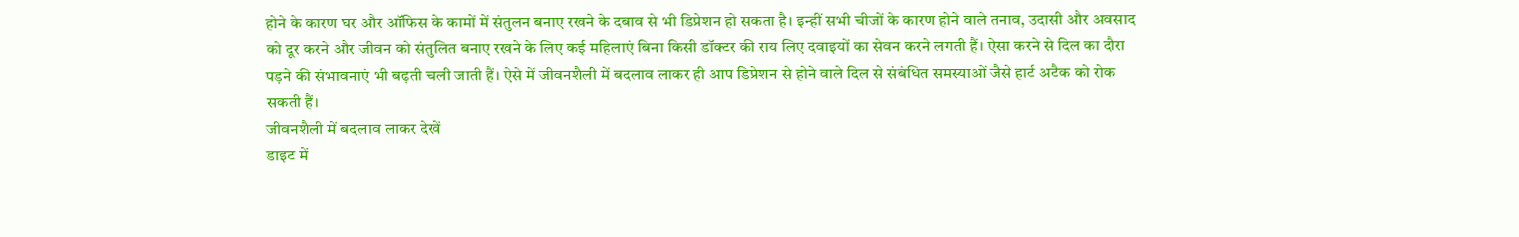होने के कारण घर और ऑफिस के कामों में संतुलन बनाए रखने के दबाव से भी डिप्रेशन हो सकता है। इन्हीं सभी चीजों के कारण होने वाले तनाव, उदासी और अवसाद को दूर करने और जीवन को संतुलित बनाए रखने के लिए कई महिलाएं बिना किसी डॉक्टर की राय लिए दवाइयों का सेवन करने लगती हैं। ऐसा करने से दिल का दौरा पड़ने की संभावनाएं भी बढ़ती चली जाती हैं। ऐसे में जीवनशैली में बदलाव लाकर ही आप डिप्रेशन से होने वाले दिल से संबंधित समस्याओं जैसे हार्ट अटैक को रोक सकती हैं।
जीवनशैली में बदलाव लाकर देखें
डाइट में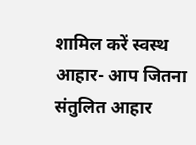शामिल करें स्वस्थ आहार- आप जितना संतुलित आहार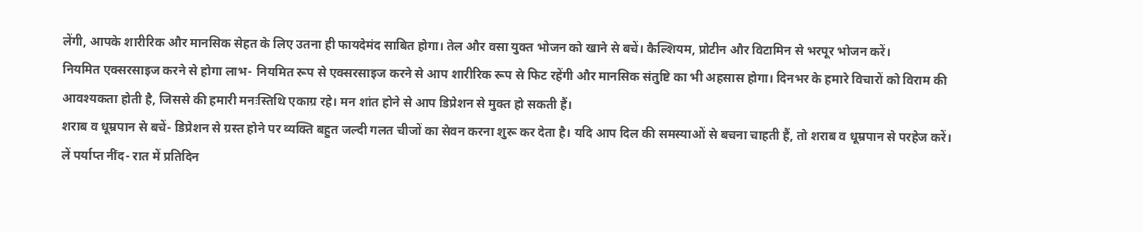लेंगी, आपके शारीरिक और मानसिक सेहत के लिए उतना ही फायदेमंद साबित होगा। तेल और वसा युक्त भोजन को खाने से बचें। कैल्शियम, प्रोटीन और विटामिन से भरपूर भोजन करें।
नियमित एक्सरसाइज करने से होगा लाभ- नियमित रूप से एक्सरसाइज करने से आप शारीरिक रूप से फिट रहेंगी और मानसिक संतुष्टि का भी अहसास होगा। दिनभर के हमारे विचारों को विराम की आवश्यकता होती है, जिससे की हमारी मनःस्तिथि एकाग्र रहे। मन शांत होने से आप डिप्रेशन से मुक्त हो सकती हैं।
शराब व धूम्रपान से बचें- डिप्रेशन से ग्रस्त होने पर व्यक्ति बहुत जल्दी गलत चीजों का सेवन करना शुरू कर देता है। यदि आप दिल की समस्याओं से बचना चाहती हैं, तो शराब व धूम्रपान से परहेज करें।
लें पर्याप्त नींद- रात में प्रतिदिन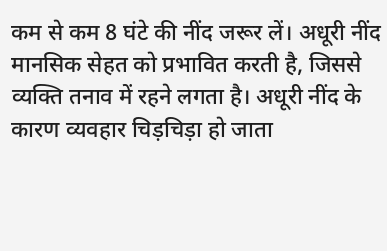कम से कम 8 घंटे की नींद जरूर लें। अधूरी नींद मानसिक सेहत को प्रभावित करती है, जिससे व्यक्ति तनाव में रहने लगता है। अधूरी नींद के कारण व्यवहार चिड़चिड़ा हो जाता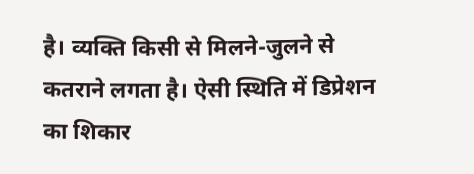है। व्यक्ति किसी से मिलने-जुलने से कतराने लगता है। ऐसी स्थिति में डिप्रेशन का शिकार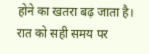होने का खतरा बढ़ जाता है। रात को सही समय पर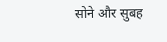सोने और सुबह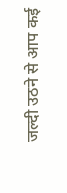जल्दी उठने से आप कई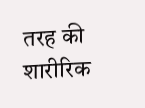तरह की शारीरिक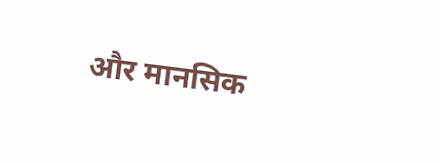और मानसिक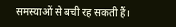समस्याओं से बची रह सकती हैं।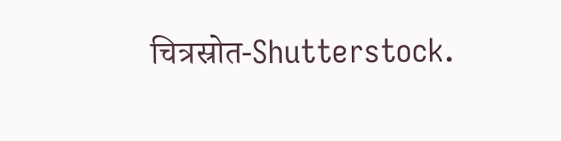चित्रस्रोत-Shutterstock.